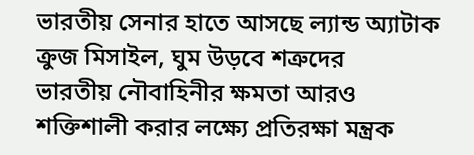ভারতীয় সেনার হাতে আসছে ল্যান্ড অ্যাটাক ক্রুজ মিসাইল, ঘুম উড়বে শত্রুদের
ভারতীয় নৌবাহিনীর ক্ষমতা আরও শক্তিশালী করার লক্ষ্যে প্রতিরক্ষা মন্ত্রক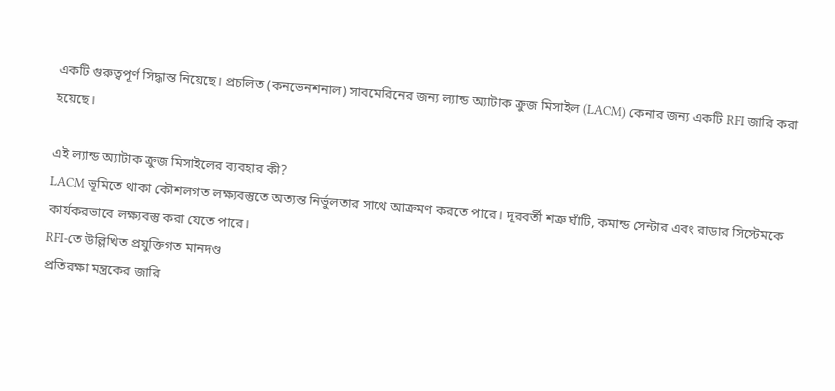একটি গুরুত্বপূর্ণ সিদ্ধান্ত নিয়েছে। প্রচলিত (কনভেনশনাল) সাবমেরিনের জন্য ল্যান্ড অ্যাটাক ক্রুজ মিসাইল (LACM) কেনার জন্য একটি RFI জারি করা হয়েছে।

এই ল্যান্ড অ্যাটাক ক্রুজ মিসাইলের ব্যবহার কী?
LACM ভূমিতে থাকা কৌশলগত লক্ষ্যবস্তুতে অত্যন্ত নির্ভুলতার সাথে আক্রমণ করতে পারে। দূরবর্তী শত্রু ঘাঁটি, কমান্ড সেন্টার এবং রাডার সিস্টেমকে কার্যকরভাবে লক্ষ্যবস্তু করা যেতে পারে।
RFI-তে উল্লিখিত প্রযুক্তিগত মানদণ্ড
প্রতিরক্ষা মন্ত্রকের জারি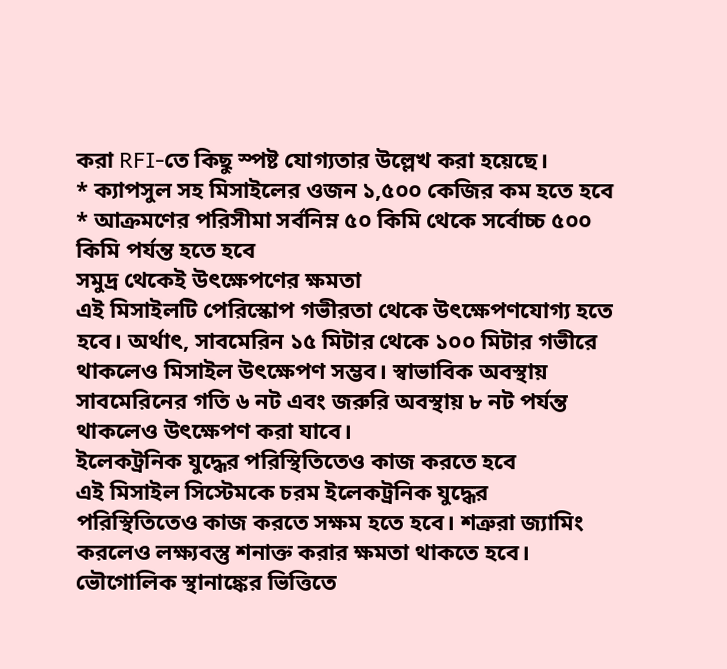করা RFI-তে কিছু স্পষ্ট যোগ্যতার উল্লেখ করা হয়েছে।
* ক্যাপসুল সহ মিসাইলের ওজন ১,৫০০ কেজির কম হতে হবে
* আক্রমণের পরিসীমা সর্বনিম্ন ৫০ কিমি থেকে সর্বোচ্চ ৫০০ কিমি পর্যন্ত হতে হবে
সমুদ্র থেকেই উৎক্ষেপণের ক্ষমতা
এই মিসাইলটি পেরিস্কোপ গভীরতা থেকে উৎক্ষেপণযোগ্য হতে হবে। অর্থাৎ, সাবমেরিন ১৫ মিটার থেকে ১০০ মিটার গভীরে থাকলেও মিসাইল উৎক্ষেপণ সম্ভব। স্বাভাবিক অবস্থায় সাবমেরিনের গতি ৬ নট এবং জরুরি অবস্থায় ৮ নট পর্যন্ত থাকলেও উৎক্ষেপণ করা যাবে।
ইলেকট্রনিক যুদ্ধের পরিস্থিতিতেও কাজ করতে হবে
এই মিসাইল সিস্টেমকে চরম ইলেকট্রনিক যুদ্ধের পরিস্থিতিতেও কাজ করতে সক্ষম হতে হবে। শত্রুরা জ্যামিং করলেও লক্ষ্যবস্তু শনাক্ত করার ক্ষমতা থাকতে হবে। ভৌগোলিক স্থানাঙ্কের ভিত্তিতে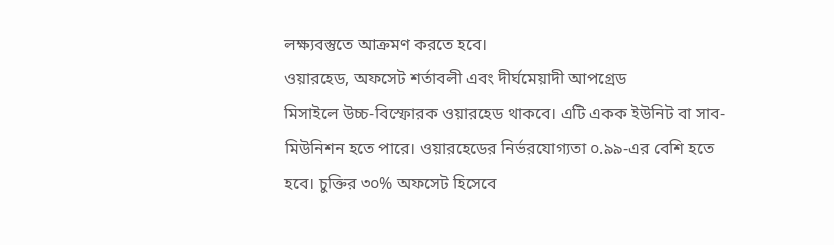লক্ষ্যবস্তুতে আক্রমণ করতে হবে।
ওয়ারহেড, অফসেট শর্তাবলী এবং দীর্ঘমেয়াদী আপগ্রেড
মিসাইলে উচ্চ-বিস্ফোরক ওয়ারহেড থাকবে। এটি একক ইউনিট বা সাব-মিউনিশন হতে পারে। ওয়ারহেডের নির্ভরযোগ্যতা ০.৯৯-এর বেশি হতে হবে। চুক্তির ৩০% অফসেট হিসেবে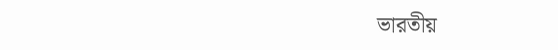ভারতীয়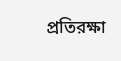প্রতিরক্ষা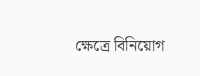ক্ষেত্রে বিনিয়োগ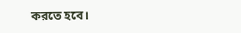করতে হবে।